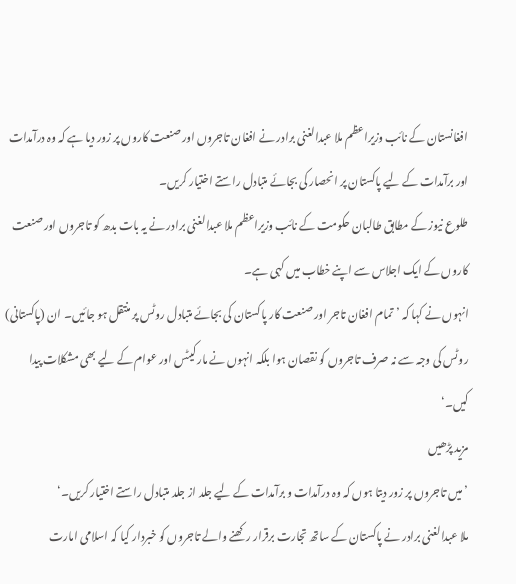افغانستان کے نائب وزیراعظم ملا عبدالغنی برادر نے افغان تاجروں اور صنعت کاروں پر زور دیا ہے کہ وہ درآمدات اور برآمدات کے لیے پاکستان پر انحصار کی بجائے متبادل راستے اختیار کریں۔
طلوع نیوز کے مطابق طالبان حکومت کے نائب وزیراعظم ملا عبدالغنی برادر نے یہ بات بدھ کو تاجروں اور صنعت کاروں کے ایک اجلاس سے اپنے خطاب میں کہی ہے۔
انہوں نے کہا کہ ’تمام افغان تاجر اور صنعت کار پاکستان کی بجائے متبادل روٹس پر منتقل ہو جائیں۔ ان (پاکستانی) روٹس کی وجہ سے نہ صرف تاجروں کو نقصان ہوا بلکہ انہوں نے مارکیٹس اور عوام کے لیے بھی مشکلات پیدا کیں۔‘
مزید پڑھیں
’میں تاجروں پر زور دیتا ہوں کہ وہ درآمدات و برآمدات کے لیے جلد از جلد متبادل راستے اختیار کریں۔‘
ملا عبدالغنی برادر نے پاکستان کے ساتھ تجارت برقرار رکھنے والے تاجروں کو خبردار کیا کہ اسلامی امارت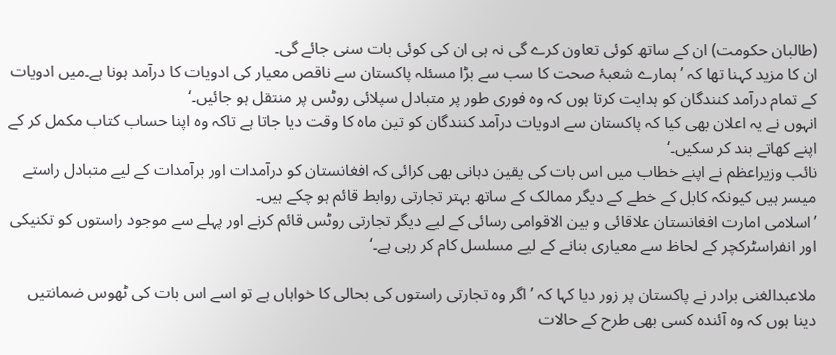(طالبان حکومت) ان کے ساتھ کوئی تعاون کرے گی نہ ہی ان کی کوئی بات سنی جائے گی۔
ان کا مزید کہنا تھا کہ ’ہمارے شعبۂ صحت کا سب سے بڑا مسئلہ پاکستان سے ناقص معیار کی ادویات کا درآمد ہونا ہے۔میں ادویات کے تمام درآمد کنندگان کو ہدایت کرتا ہوں کہ وہ فوری طور پر متبادل سپلائی روٹس پر منتقل ہو جائیں۔‘
انہوں نے یہ اعلان بھی کیا کہ پاکستان سے ادویات درآمد کنندگان کو تین ماہ کا وقت دیا جاتا ہے تاکہ وہ اپنا حساب کتاب مکمل کر کے اپنے کھاتے بند کر سکیں۔‘
نائب وزیراعظم نے اپنے خطاب میں اس بات کی یقین دہانی بھی کرائی کہ افغانستان کو درآمدات اور برآمدات کے لیے متبادل راستے میسر ہیں کیونکہ کابل کے خطے کے دیگر ممالک کے ساتھ بہتر تجارتی روابط قائم ہو چکے ہیں۔
’اسلامی امارت افغانستان علاقائی و بین الاقوامی رسائی کے لیے دیگر تجارتی روٹس قائم کرنے اور پہلے سے موجود راستوں کو تکنیکی اور انفراسٹرکچر کے لحاظ سے معیاری بنانے کے لیے مسلسل کام کر رہی ہے۔‘

ملاعبدالغنی برادر نے پاکستان پر زور دیا کہا کہ ’اگر وہ تجارتی راستوں کی بحالی کا خواہاں ہے تو اسے اس بات کی ٹھوس ضمانتیں دینا ہوں کہ وہ آئندہ کسی بھی طرح کے حالات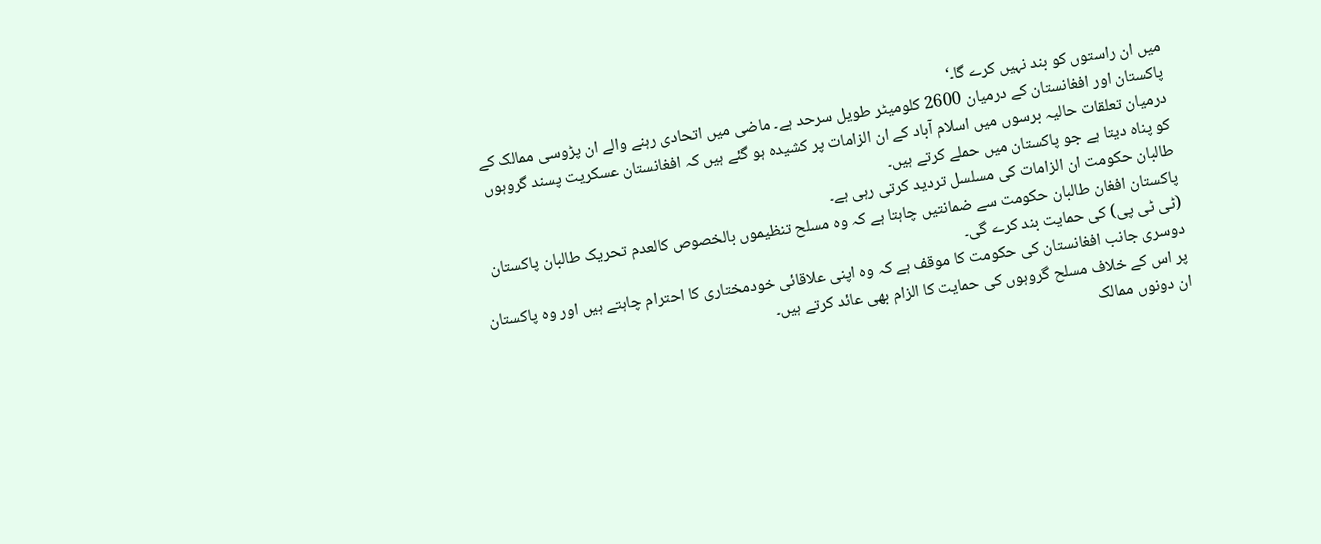میں ان راستوں کو بند نہیں کرے گا۔‘
پاکستان اور افغانستان کے درمیان 2600 کلومیٹر طویل سرحد ہے۔ ماضی میں اتحادی رہنے والے ان پڑوسی ممالک کے درمیان تعلقات حالیہ برسوں میں اسلام آباد کے ان الزامات پر کشیدہ ہو گئے ہیں کہ افغانستان عسکریت پسند گروہوں کو پناہ دیتا ہے جو پاکستان میں حملے کرتے ہیں۔
طالبان حکومت ان الزامات کی مسلسل تردید کرتی رہی ہے۔
پاکستان افغان طالبان حکومت سے ضمانتیں چاہتا ہے کہ وہ مسلح تنظیموں بالخصوص کالعدم تحریک طالبان پاکستان (ٹی ٹی پی) کی حمایت بند کرے گی۔
دوسری جانب افغانستان کی حکومت کا موقف ہے کہ وہ اپنی علاقائی خودمختاری کا احترام چاہتے ہیں اور وہ پاکستان پر اس کے خلاف مسلح گروہوں کی حمایت کا الزام بھی عائد کرتے ہیں۔
ان دونوں ممالک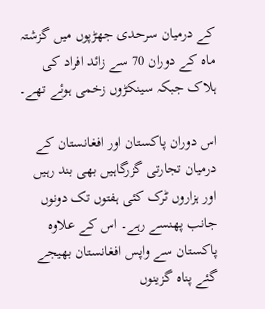کے درمیان سرحدی جھڑپوں میں گزشتہ ماہ کے دوران 70 سے زائد افراد کی ہلاک جبکہ سینکڑوں زخمی ہوئے تھے۔

اس دوران پاکستان اور افغانستان کے درمیان تجارتی گزرگاہیں بھی بند رہیں اور ہزاروں ٹرک کئی ہفتوں تک دونوں جانب پھنسے رہے۔ اس کے علاوہ پاکستان سے واپس افغانستان بھیجے گئے پناہ گزینوں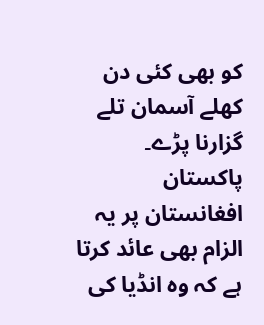کو بھی کئی دن کھلے آسمان تلے گزارنا پڑے۔
پاکستان افغانستان پر یہ الزام بھی عائد کرتا ہے کہ وہ انڈیا کی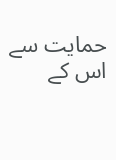حمایت سے اس کے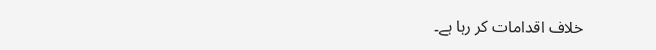خلاف اقدامات کر رہا ہے۔